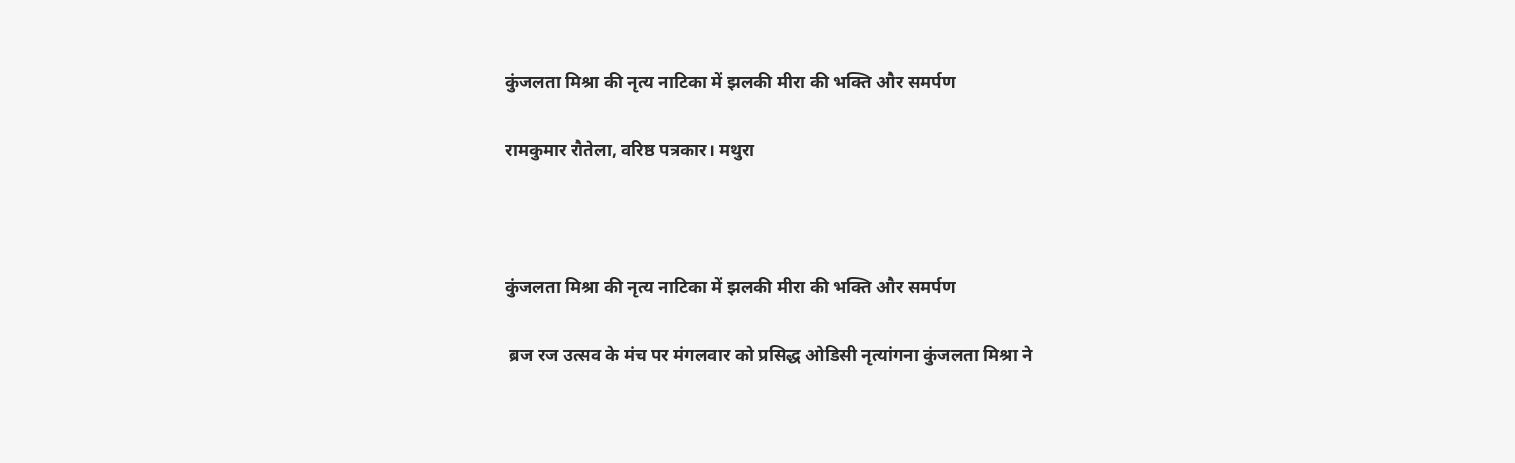कुंजलता मिश्रा की नृत्य नाटिका में झलकी मीरा की भक्ति और समर्पण

रामकुमार रौतेला, वरिष्ठ पत्रकार। मथुरा



कुंजलता मिश्रा की नृत्य नाटिका में झलकी मीरा की भक्ति और समर्पण

 ब्रज रज उत्सव के मंच पर मंगलवार को प्रसिद्ध ओडिसी नृत्यांगना कुंजलता मिश्रा ने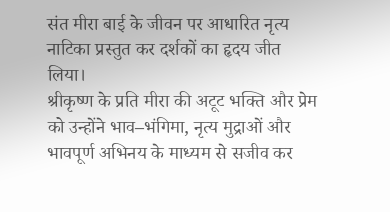संत मीरा बाई के जीवन पर आधारित नृत्य नाटिका प्रस्तुत कर दर्शकों का हृदय जीत लिया।
श्रीकृष्ण के प्रति मीरा की अटूट भक्ति और प्रेम को उन्होंने भाव–भंगिमा, नृत्य मुद्राओं और भावपूर्ण अभिनय के माध्यम से सजीव कर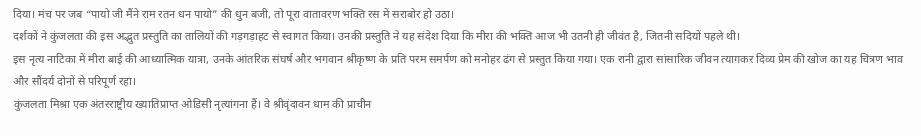दिया। मंच पर जब “पायो जी मैंने राम रतन धन पायो” की धुन बजी, तो पूरा वातावरण भक्ति रस में सराबोर हो उठा।
दर्शकों ने कुंजलता की इस अद्भुत प्रस्तुति का तालियों की गड़गड़ाहट से स्वागत किया। उनकी प्रस्तुति ने यह संदेश दिया कि मीरा की भक्ति आज भी उतनी ही जीवंत है, जितनी सदियों पहले थी।
इस नृत्य नाटिका में मीरा बाई की आध्यात्मिक यात्रा, उनके आंतरिक संघर्ष और भगवान श्रीकृष्ण के प्रति परम समर्पण को मनोहर ढंग से प्रस्तुत किया गया। एक रानी द्वारा सांसारिक जीवन त्यागकर दिव्य प्रेम की खोज का यह चित्रण भाव और सौंदर्य दोनों से परिपूर्ण रहा।
कुंजलता मिश्रा एक अंतरराष्ट्रीय ख्यातिप्राप्त ओडिसी नृत्यांगना हैं। वे श्रीवृंदावन धाम की प्राचीन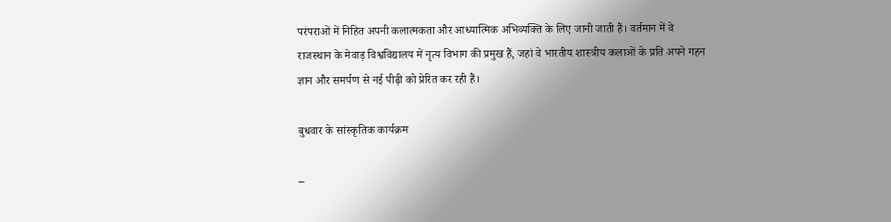परंपराओं में निहित अपनी कलात्मकता और आध्यात्मिक अभिव्यक्ति के लिए जानी जाती हैं। वर्तमान में वे राजस्थान के मेवाड़ विश्वविद्यालय में नृत्य विभाग की प्रमुख हैं, जहां वे भारतीय शास्त्रीय कलाओं के प्रति अपने गहन ज्ञान और समर्पण से नई पीढ़ी को प्रेरित कर रही हैं।

बुधवार के सांस्कृतिक कार्यक्रम

–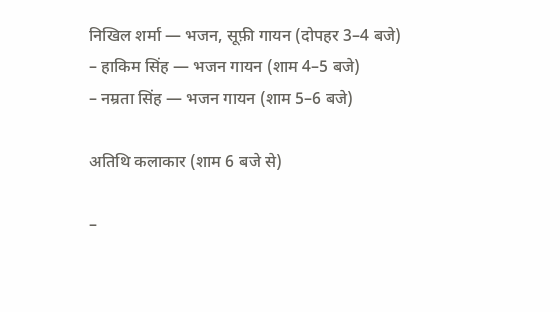निखिल शर्मा — भजन, सूफ़ी गायन (दोपहर 3–4 बजे)
– हाकिम सिंह — भजन गायन (शाम 4–5 बजे)
– नम्रता सिंह — भजन गायन (शाम 5–6 बजे)

अतिथि कलाकार (शाम 6 बजे से)

–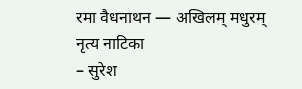रमा वैधनाथन — अखिलम् मधुरम् नृत्य नाटिका
– सुरेश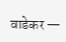वाडेकर —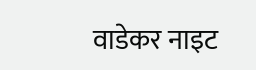वाडेकर नाइट